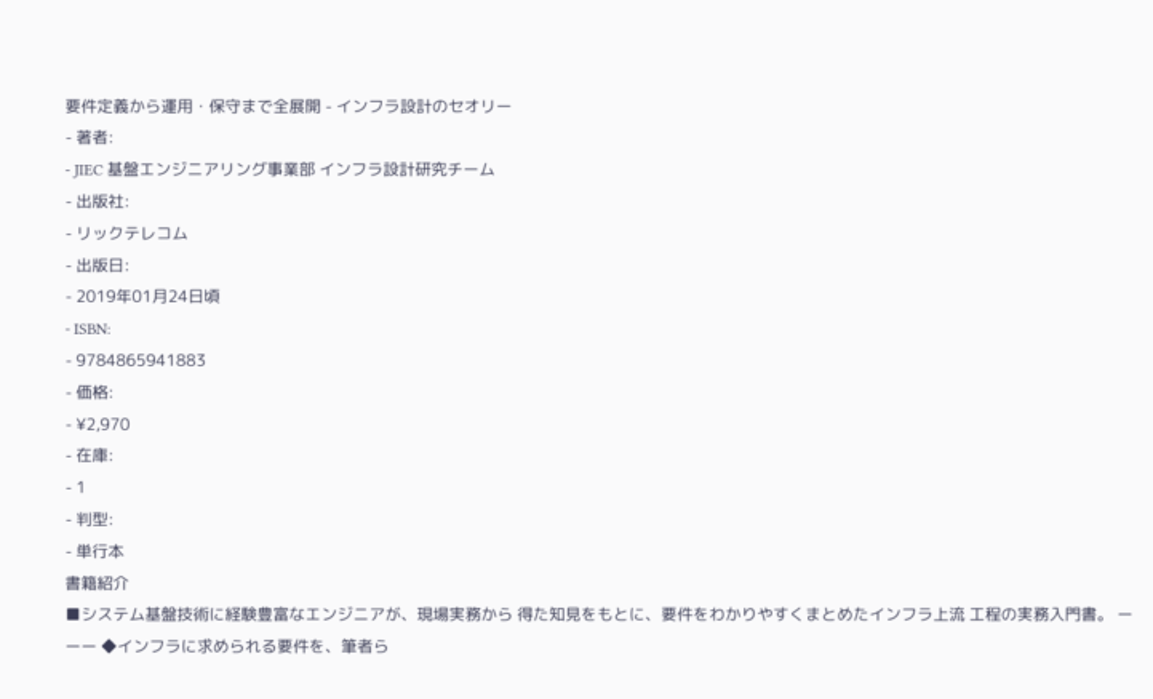要件定義から運用・保守まで全展開 - インフラ設計のセオリー
- 著者:
- JIEC 基盤エンジニアリング事業部 インフラ設計研究チーム
- 出版社:
- リックテレコム
- 出版日:
- 2019年01月24日頃
- ISBN:
- 9784865941883
- 価格:
- ¥2,970
- 在庫:
- 1
- 判型:
- 単行本
書籍紹介
■システム基盤技術に経験豊富なエンジニアが、現場実務から 得た知見をもとに、要件をわかりやすくまとめたインフラ上流 工程の実務入門書。 ーーー ◆インフラに求められる要件を、筆者ら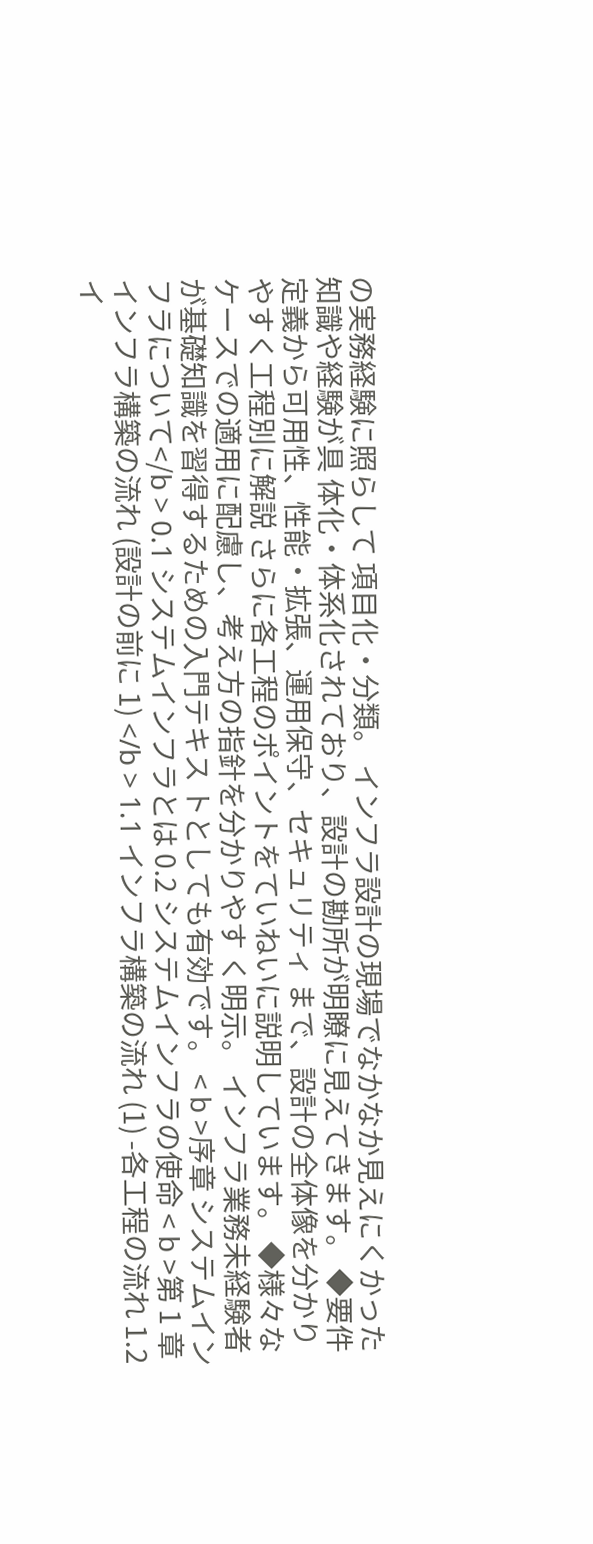の実務経験に照らして 項目化・分類。 インフラ設計の現場でなかなか見えにくかった知識や経験が具 体化・体系化されており、設計の勘所が明瞭に見えてきます。 ◆要件定義から可用性、性能・拡張、運用保守、セキュリティ まで、設計の全体像を分かりやすく工程別に解説 さらに各工程のポイントをていねいに説明しています。 ◆様々なケースでの適用に配慮し、考え方の指針を分かりやす く明示。 インフラ業務未経験者が基礎知識を習得するための入門テキス トとしても有効です。 < b >序章 システムインフラについて</b > 0.1 システムインフラとは 0.2 システムインフラの使命 < b >第 1 章 インフラ構築の流れ (設計の前に 1) </b > 1.1 インフラ構築の流れ (1) -各工程の流れ 1.2 イ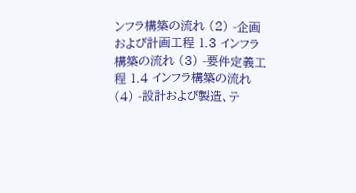ンフラ構築の流れ (2) -企画および計画工程 1.3 インフラ構築の流れ (3) -要件定義工程 1.4 インフラ構築の流れ (4) -設計および製造、テ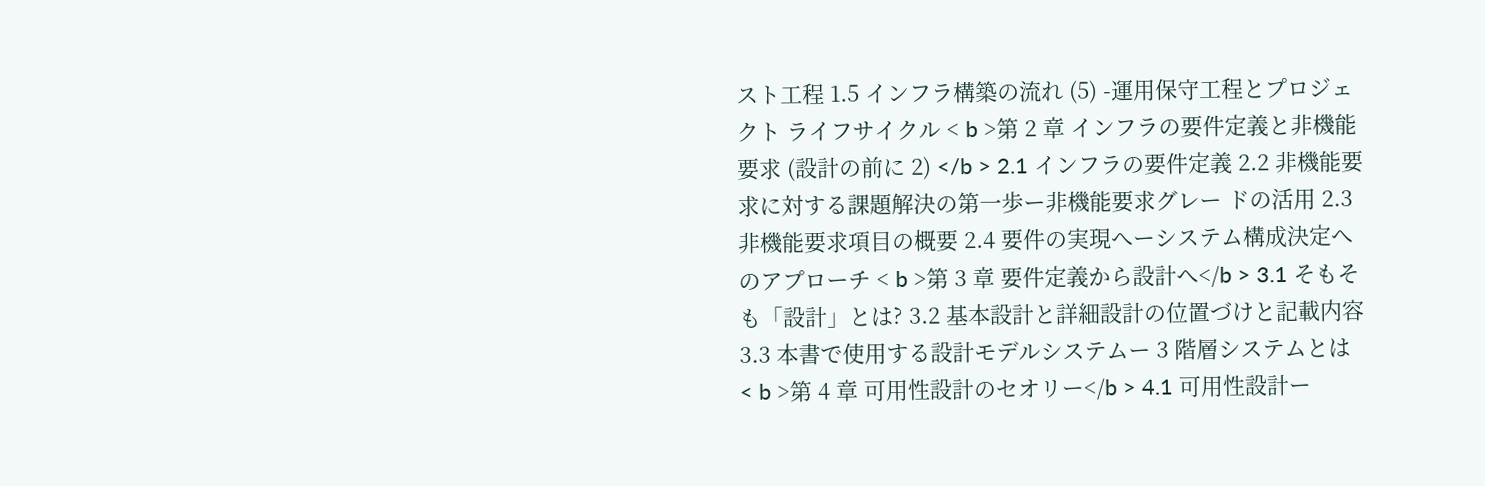スト工程 1.5 インフラ構築の流れ (5) -運用保守工程とプロジェクト ライフサイクル < b >第 2 章 インフラの要件定義と非機能要求 (設計の前に 2) </b > 2.1 インフラの要件定義 2.2 非機能要求に対する課題解決の第一歩ー非機能要求グレー ドの活用 2.3 非機能要求項目の概要 2.4 要件の実現へーシステム構成決定へのアプローチ < b >第 3 章 要件定義から設計へ</b > 3.1 そもそも「設計」とは? 3.2 基本設計と詳細設計の位置づけと記載内容 3.3 本書で使用する設計モデルシステムー 3 階層システムとは < b >第 4 章 可用性設計のセオリー</b > 4.1 可用性設計ー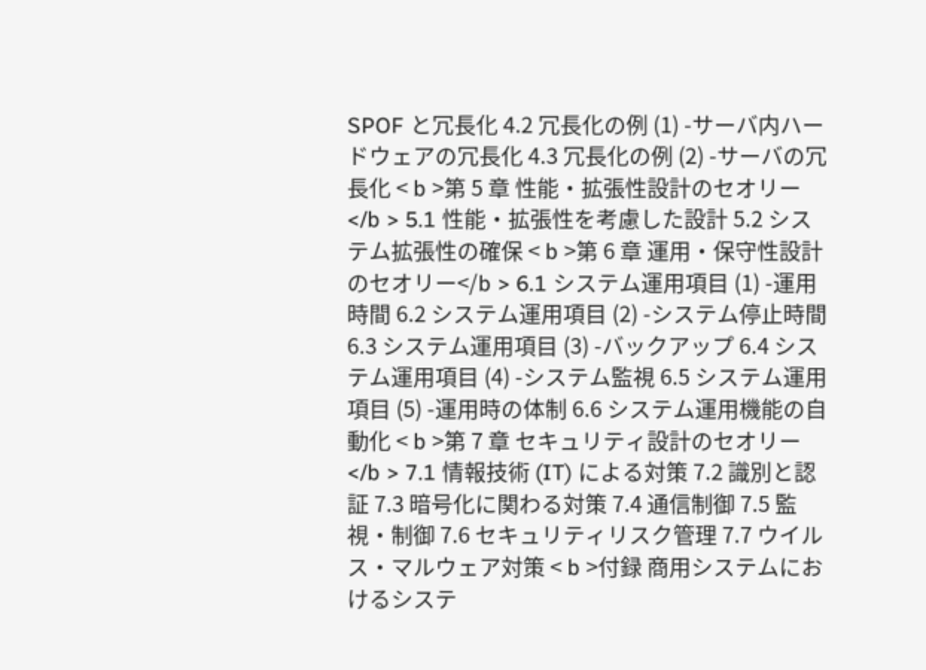SPOF と冗長化 4.2 冗長化の例 (1) -サーバ内ハードウェアの冗長化 4.3 冗長化の例 (2) -サーバの冗長化 < b >第 5 章 性能・拡張性設計のセオリー</b > 5.1 性能・拡張性を考慮した設計 5.2 システム拡張性の確保 < b >第 6 章 運用・保守性設計のセオリー</b > 6.1 システム運用項目 (1) -運用時間 6.2 システム運用項目 (2) -システム停止時間 6.3 システム運用項目 (3) -バックアップ 6.4 システム運用項目 (4) -システム監視 6.5 システム運用項目 (5) -運用時の体制 6.6 システム運用機能の自動化 < b >第 7 章 セキュリティ設計のセオリー</b > 7.1 情報技術 (IT) による対策 7.2 識別と認証 7.3 暗号化に関わる対策 7.4 通信制御 7.5 監視・制御 7.6 セキュリティリスク管理 7.7 ウイルス・マルウェア対策 < b >付録 商用システムにおけるシステ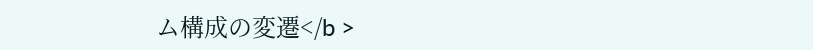ム構成の変遷</b >